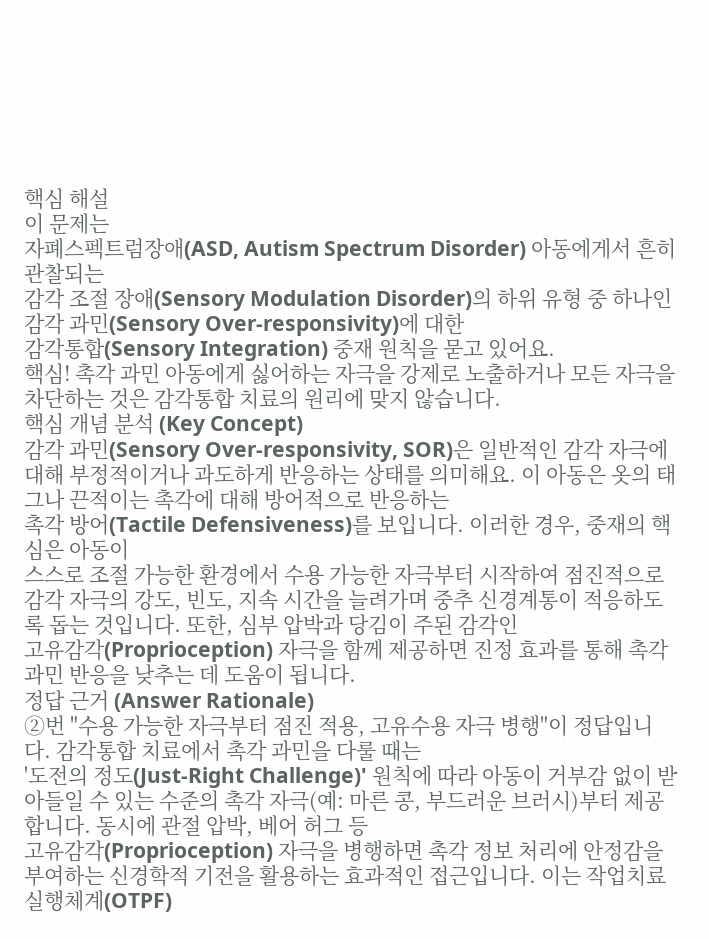핵심 해설
이 문제는
자폐스펙트럼장애(ASD, Autism Spectrum Disorder) 아동에게서 흔히 관찰되는
감각 조절 장애(Sensory Modulation Disorder)의 하위 유형 중 하나인
감각 과민(Sensory Over-responsivity)에 대한
감각통합(Sensory Integration) 중재 원칙을 묻고 있어요.
핵심! 촉각 과민 아동에게 싫어하는 자극을 강제로 노출하거나 모든 자극을 차단하는 것은 감각통합 치료의 원리에 맞지 않습니다.
핵심 개념 분석 (Key Concept)
감각 과민(Sensory Over-responsivity, SOR)은 일반적인 감각 자극에 대해 부정적이거나 과도하게 반응하는 상태를 의미해요. 이 아동은 옷의 태그나 끈적이는 촉각에 대해 방어적으로 반응하는
촉각 방어(Tactile Defensiveness)를 보입니다. 이러한 경우, 중재의 핵심은 아동이
스스로 조절 가능한 환경에서 수용 가능한 자극부터 시작하여 점진적으로 감각 자극의 강도, 빈도, 지속 시간을 늘려가며 중추 신경계통이 적응하도록 돕는 것입니다. 또한, 심부 압박과 당김이 주된 감각인
고유감각(Proprioception) 자극을 함께 제공하면 진정 효과를 통해 촉각 과민 반응을 낮추는 데 도움이 됩니다.
정답 근거 (Answer Rationale)
②번 "수용 가능한 자극부터 점진 적용, 고유수용 자극 병행"이 정답입니다. 감각통합 치료에서 촉각 과민을 다룰 때는
'도전의 정도(Just-Right Challenge)' 원칙에 따라 아동이 거부감 없이 받아들일 수 있는 수준의 촉각 자극(예: 마른 콩, 부드러운 브러시)부터 제공합니다. 동시에 관절 압박, 베어 허그 등
고유감각(Proprioception) 자극을 병행하면 촉각 정보 처리에 안정감을 부여하는 신경학적 기전을 활용하는 효과적인 접근입니다. 이는 작업치료 실행체계(OTPF)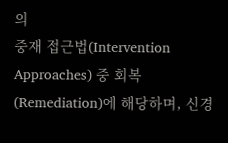의
중재 접근법(Intervention Approaches) 중 회복(Remediation)에 해당하며, 신경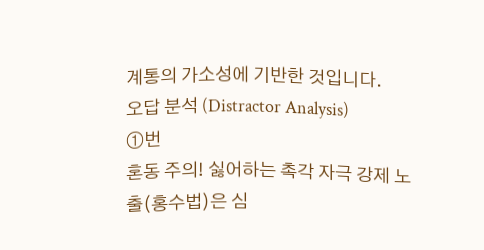계통의 가소성에 기반한 것입니다.
오답 분석 (Distractor Analysis)
①번
혼동 주의! 싫어하는 촉각 자극 강제 노출(홍수법)은 심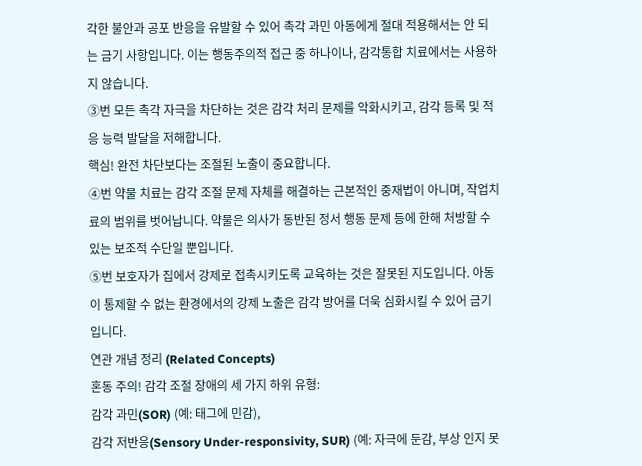각한 불안과 공포 반응을 유발할 수 있어 촉각 과민 아동에게 절대 적용해서는 안 되는 금기 사항입니다. 이는 행동주의적 접근 중 하나이나, 감각통합 치료에서는 사용하지 않습니다.
③번 모든 촉각 자극을 차단하는 것은 감각 처리 문제를 악화시키고, 감각 등록 및 적응 능력 발달을 저해합니다.
핵심! 완전 차단보다는 조절된 노출이 중요합니다.
④번 약물 치료는 감각 조절 문제 자체를 해결하는 근본적인 중재법이 아니며, 작업치료의 범위를 벗어납니다. 약물은 의사가 동반된 정서 행동 문제 등에 한해 처방할 수 있는 보조적 수단일 뿐입니다.
⑤번 보호자가 집에서 강제로 접촉시키도록 교육하는 것은 잘못된 지도입니다. 아동이 통제할 수 없는 환경에서의 강제 노출은 감각 방어를 더욱 심화시킬 수 있어 금기입니다.
연관 개념 정리 (Related Concepts)
혼동 주의! 감각 조절 장애의 세 가지 하위 유형:
감각 과민(SOR) (예: 태그에 민감),
감각 저반응(Sensory Under-responsivity, SUR) (예: 자극에 둔감, 부상 인지 못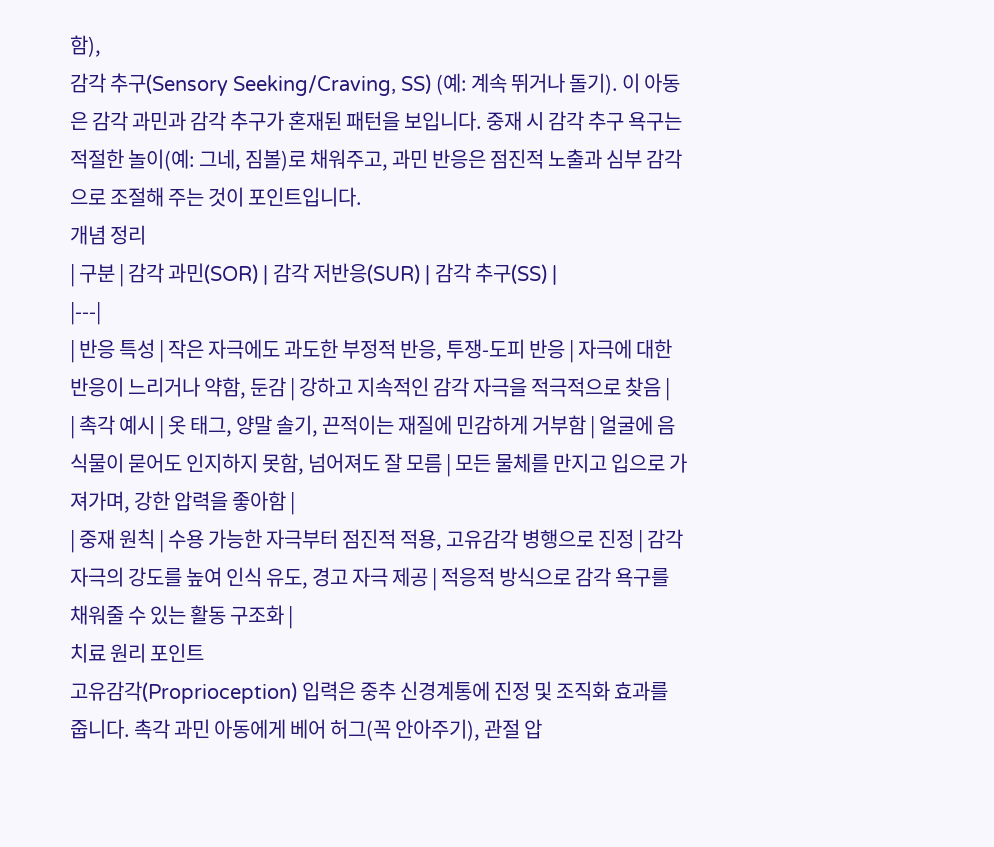함),
감각 추구(Sensory Seeking/Craving, SS) (예: 계속 뛰거나 돌기). 이 아동은 감각 과민과 감각 추구가 혼재된 패턴을 보입니다. 중재 시 감각 추구 욕구는 적절한 놀이(예: 그네, 짐볼)로 채워주고, 과민 반응은 점진적 노출과 심부 감각으로 조절해 주는 것이 포인트입니다.
개념 정리
| 구분 | 감각 과민(SOR) | 감각 저반응(SUR) | 감각 추구(SS) |
|---|
| 반응 특성 | 작은 자극에도 과도한 부정적 반응, 투쟁-도피 반응 | 자극에 대한 반응이 느리거나 약함, 둔감 | 강하고 지속적인 감각 자극을 적극적으로 찾음 |
| 촉각 예시 | 옷 태그, 양말 솔기, 끈적이는 재질에 민감하게 거부함 | 얼굴에 음식물이 묻어도 인지하지 못함, 넘어져도 잘 모름 | 모든 물체를 만지고 입으로 가져가며, 강한 압력을 좋아함 |
| 중재 원칙 | 수용 가능한 자극부터 점진적 적용, 고유감각 병행으로 진정 | 감각 자극의 강도를 높여 인식 유도, 경고 자극 제공 | 적응적 방식으로 감각 욕구를 채워줄 수 있는 활동 구조화 |
치료 원리 포인트
고유감각(Proprioception) 입력은 중추 신경계통에 진정 및 조직화 효과를 줍니다. 촉각 과민 아동에게 베어 허그(꼭 안아주기), 관절 압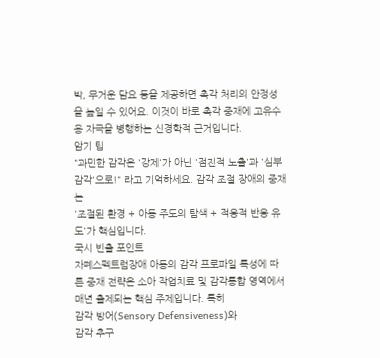박, 무거운 담요 등을 제공하면 촉각 처리의 안정성을 높일 수 있어요. 이것이 바로 촉각 중재에 고유수용 자극을 병행하는 신경학적 근거입니다.
암기 팁
"과민한 감각은 '강제'가 아닌 '점진적 노출'과 '심부 감각'으로!" 라고 기억하세요. 감각 조절 장애의 중재는
'조절된 환경 + 아동 주도의 탐색 + 적응적 반응 유도'가 핵심입니다.
국시 빈출 포인트
자폐스펙트럼장애 아동의 감각 프로파일 특성에 따른 중재 전략은 소아 작업치료 및 감각통합 영역에서 매년 출제되는 핵심 주제입니다. 특히
감각 방어(Sensory Defensiveness)와
감각 추구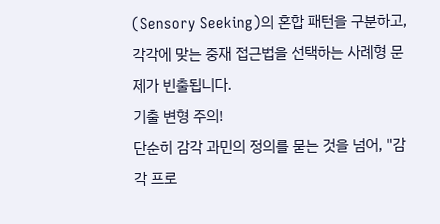(Sensory Seeking)의 혼합 패턴을 구분하고, 각각에 맞는 중재 접근법을 선택하는 사례형 문제가 빈출됩니다.
기출 변형 주의!
단순히 감각 과민의 정의를 묻는 것을 넘어, "감각 프로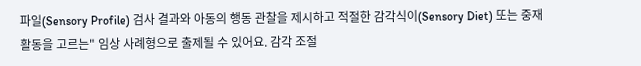파일(Sensory Profile) 검사 결과와 아동의 행동 관찰을 제시하고 적절한 감각식이(Sensory Diet) 또는 중재 활동을 고르는" 임상 사례형으로 출제될 수 있어요. 감각 조절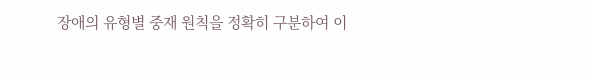장애의 유형별 중재 원칙을 정확히 구분하여 이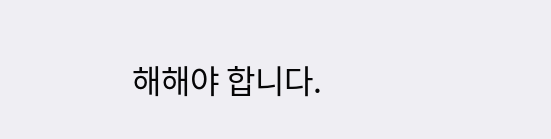해해야 합니다.